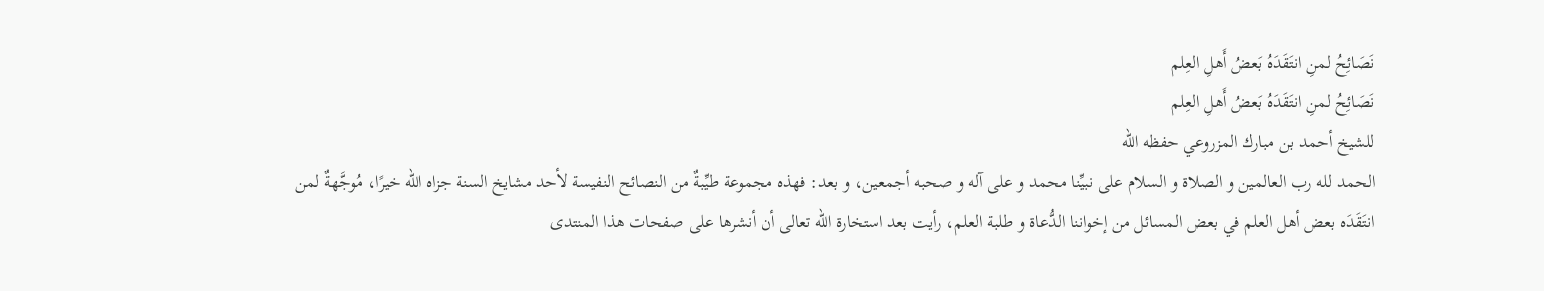نَصَائِحُ لمنِ انتَقَدَهُ بَعضُ أَهلِ العِلم
نَصَائِحُ لمنِ انتَقَدَهُ بَعضُ أَهلِ العِلم
للشيخ أحمد بن مبارك المزروعي حفظه الله
الحمد لله رب العالمين و الصلاة و السلام على نبيِّنا محمد و على آله و صحبه أجمعين، و بعد: فهذه مجموعة طيِّبةٌ من النصائح النفيسة لأحد مشايخ السنة جزاه الله خيرًا، مُوجَّهةٌ لمن انتَقَدَه بعض أهل العلم في بعض المسائل من إخواننا الدُّعاة و طلبة العلم، رأيت بعد استخارة الله تعالى أن أنشرها على صفحات هذا المنتدى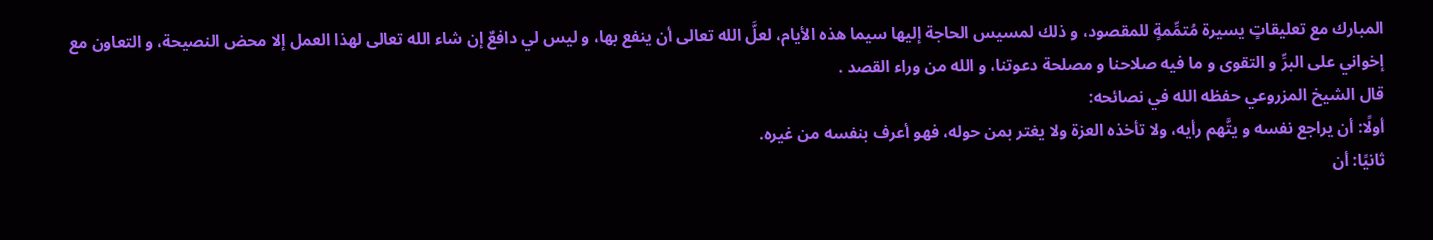المبارك مع تعليقاتٍ يسيرة مُتمِّمةٍ للمقصود، و ذلك لمسيس الحاجة إليها سيما هذه الأيام، لعلَّ الله تعالى أن ينفع بها، و ليس لي دافعٌ إن شاء الله تعالى لهذا العمل إلا محض النصيحة، و التعاون مع إخواني على البرِّ و التقوى و ما فيه صلاحنا و مصلحة دعوتنا، و الله من وراء القصد .
قال الشيخ المزروعي حفظه الله في نصائحه:
أولًا: أن يراجع نفسه و يتَّهم رأيه، ولا تأخذه العزة ولا يغتر بمن حوله، فهو أعرف بنفسه من غيره.
ثانيًا: أن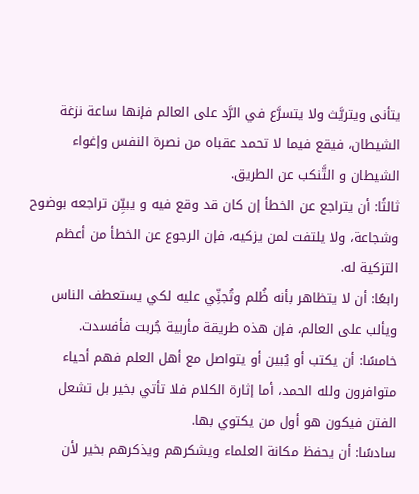يتأنى ويتريَّث ولا يتسرَّع في الرَّد على العالم فإنها ساعة نزغة الشيطان، فيقع فيما لا تحمد عقباه من نصرة النفس وإغواء الشيطان و التَّنكب عن الطريق.
ثالثًا: أن يتراجع عن الخطأ إن كان قد وقع فيه و يبيِّن تراجعه بوضوح وشجاعة، ولا يلتفت لمن يزكيه، فإن الرجوع عن الخطأ من أعظم التزكية له.
رابعًا: أن لا يتظاهر بأنه ظُلم وتُجنِّي عليه لكي يستعطف الناس ويألب على العالم، فإن هذه طريقة مأربية جُربت فأفسدت.
خامسًا: أن يكتب أو يُبين أو يتواصل مع أهل العلم فهم أحياء متوافرون ولله الحمد، أما إثارة الكلام فلا تأتي بخير بل تشعل الفتن فيكون هو أول من يكتوي بها.
سادسًا: أن يحفظ مكانة العلماء ويشكرهم ويذكرهم بخير لأن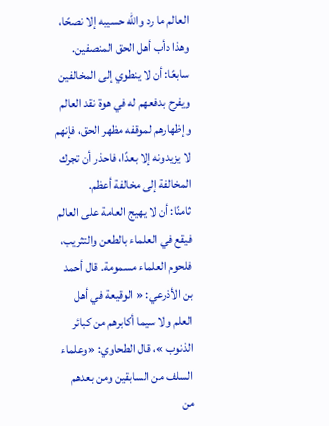العالم ما رد والله حسيبه إلا نصحًا، وهذا دأب أهل الحق المنصفين.
سابعًا: أن لا ينطوي إلى المخالفين ويفرح بدفعهم له في هوة نقد العالم وإظهارهم لموقفه مظهر الحق، فإنهم لا يزيدونه إلا بعدًا، فاحذر أن تجرك المخالفة إلى مخالفة أعظم.
ثامنًا: أن لا يهيج العامة على العالم فيقع في العلماء بالطعن والتثريب، فلحوم العلماء مسمومة. قال أحمد بن الأذرعي: « الوقيعة في أهل العلم ولا سيما أكابرهم من كبائر الذنوب »، قال الطحاوي: «وعلماء السلف من السابقين ومن بعدهم من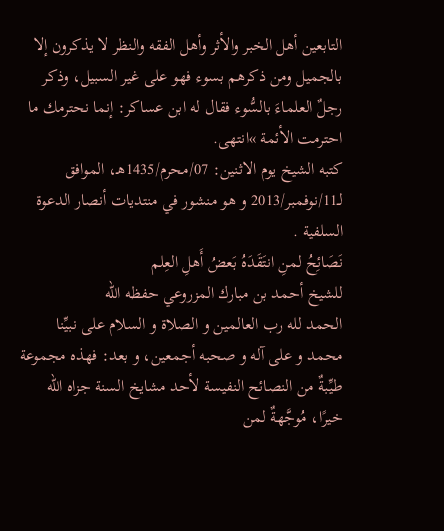التابعين أهل الخبر والأثر وأهل الفقه والنظر لا يذكرون إلا بالجميل ومن ذكرهم بسوء فهو على غير السبيل، وذكر رجلٌ العلماءَ بالسُّوء فقال له ابن عساكر: إنما نحترمك ما احترمت الأئمة »انتهى.
كتبه الشيخ يوم الاثنين: 07/محرم/1435هـ، الموافق لـ11/نوفمبر/2013 و هو منشور في منتديات أنصار الدعوة السلفية .
نَصَائِحُ لمنِ انتَقَدَهُ بَعضُ أَهلِ العِلم
للشيخ أحمد بن مبارك المزروعي حفظه الله
الحمد لله رب العالمين و الصلاة و السلام على نبيِّنا محمد و على آله و صحبه أجمعين، و بعد: فهذه مجموعة طيِّبةٌ من النصائح النفيسة لأحد مشايخ السنة جزاه الله خيرًا، مُوجَّهةٌ لمن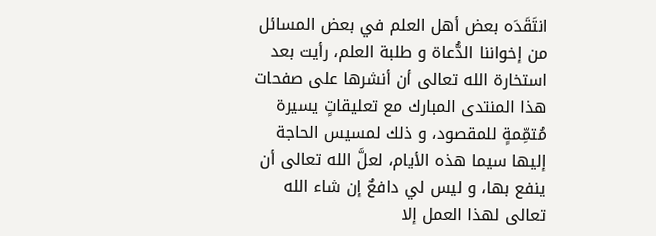انتَقَدَه بعض أهل العلم في بعض المسائل من إخواننا الدُّعاة و طلبة العلم، رأيت بعد استخارة الله تعالى أن أنشرها على صفحات هذا المنتدى المبارك مع تعليقاتٍ يسيرة مُتمِّمةٍ للمقصود، و ذلك لمسيس الحاجة إليها سيما هذه الأيام، لعلَّ الله تعالى أن ينفع بها، و ليس لي دافعٌ إن شاء الله تعالى لهذا العمل إلا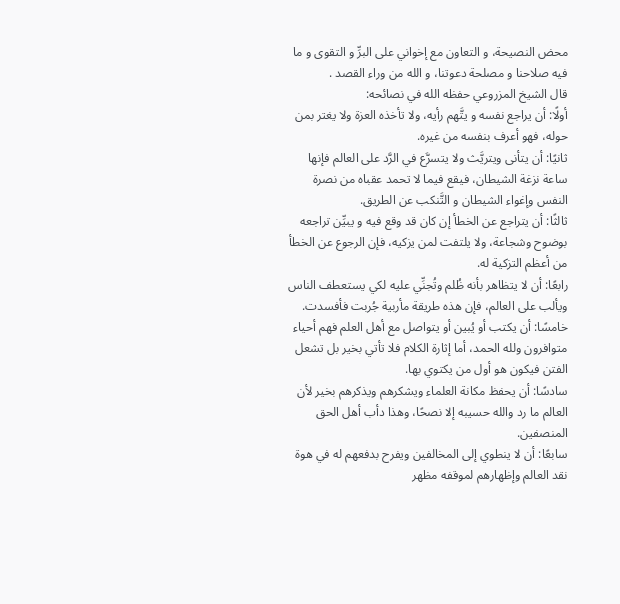محض النصيحة، و التعاون مع إخواني على البرِّ و التقوى و ما فيه صلاحنا و مصلحة دعوتنا، و الله من وراء القصد .
قال الشيخ المزروعي حفظه الله في نصائحه:
أولًا: أن يراجع نفسه و يتَّهم رأيه، ولا تأخذه العزة ولا يغتر بمن حوله، فهو أعرف بنفسه من غيره.
ثانيًا: أن يتأنى ويتريَّث ولا يتسرَّع في الرَّد على العالم فإنها ساعة نزغة الشيطان، فيقع فيما لا تحمد عقباه من نصرة النفس وإغواء الشيطان و التَّنكب عن الطريق.
ثالثًا: أن يتراجع عن الخطأ إن كان قد وقع فيه و يبيِّن تراجعه بوضوح وشجاعة، ولا يلتفت لمن يزكيه، فإن الرجوع عن الخطأ من أعظم التزكية له.
رابعًا: أن لا يتظاهر بأنه ظُلم وتُجنِّي عليه لكي يستعطف الناس ويألب على العالم، فإن هذه طريقة مأربية جُربت فأفسدت.
خامسًا: أن يكتب أو يُبين أو يتواصل مع أهل العلم فهم أحياء متوافرون ولله الحمد، أما إثارة الكلام فلا تأتي بخير بل تشعل الفتن فيكون هو أول من يكتوي بها.
سادسًا: أن يحفظ مكانة العلماء ويشكرهم ويذكرهم بخير لأن العالم ما رد والله حسيبه إلا نصحًا، وهذا دأب أهل الحق المنصفين.
سابعًا: أن لا ينطوي إلى المخالفين ويفرح بدفعهم له في هوة نقد العالم وإظهارهم لموقفه مظهر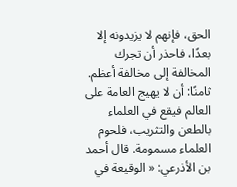الحق، فإنهم لا يزيدونه إلا بعدًا، فاحذر أن تجرك المخالفة إلى مخالفة أعظم.
ثامنًا: أن لا يهيج العامة على العالم فيقع في العلماء بالطعن والتثريب، فلحوم العلماء مسمومة. قال أحمد بن الأذرعي: « الوقيعة في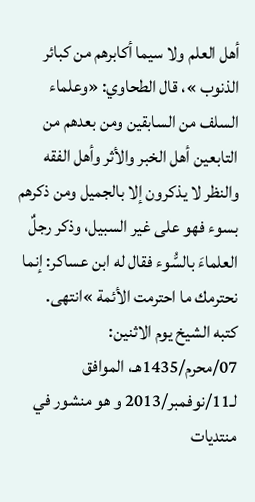أهل العلم ولا سيما أكابرهم من كبائر الذنوب »، قال الطحاوي: «وعلماء السلف من السابقين ومن بعدهم من التابعين أهل الخبر والأثر وأهل الفقه والنظر لا يذكرون إلا بالجميل ومن ذكرهم بسوء فهو على غير السبيل، وذكر رجلٌ العلماءَ بالسُّوء فقال له ابن عساكر: إنما نحترمك ما احترمت الأئمة »انتهى.
كتبه الشيخ يوم الاثنين: 07/محرم/1435هـ، الموافق لـ11/نوفمبر/2013 و هو منشور في منتديات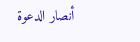أنصار الدعوة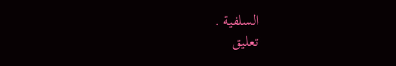السلفية .
تعليق